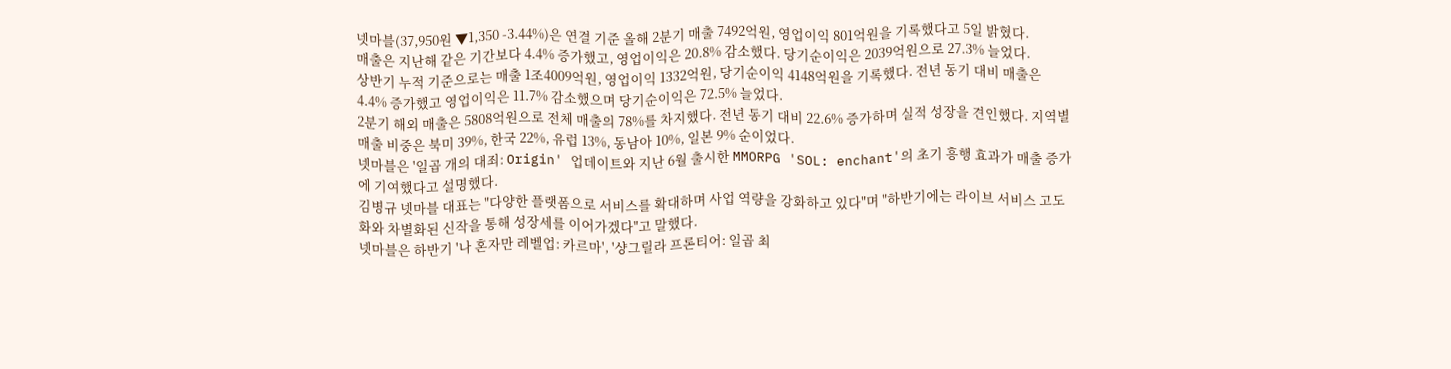넷마블(37,950원 ▼1,350 -3.44%)은 연결 기준 올해 2분기 매출 7492억원, 영업이익 801억원을 기록했다고 5일 밝혔다.
매출은 지난해 같은 기간보다 4.4% 증가했고, 영업이익은 20.8% 감소했다. 당기순이익은 2039억원으로 27.3% 늘었다.
상반기 누적 기준으로는 매출 1조4009억원, 영업이익 1332억원, 당기순이익 4148억원을 기록했다. 전년 동기 대비 매출은 4.4% 증가했고 영업이익은 11.7% 감소했으며 당기순이익은 72.5% 늘었다.
2분기 해외 매출은 5808억원으로 전체 매출의 78%를 차지했다. 전년 동기 대비 22.6% 증가하며 실적 성장을 견인했다. 지역별 매출 비중은 북미 39%, 한국 22%, 유럽 13%, 동남아 10%, 일본 9% 순이었다.
넷마블은 '일곱 개의 대죄: Origin' 업데이트와 지난 6월 출시한 MMORPG 'SOL: enchant'의 초기 흥행 효과가 매출 증가에 기여했다고 설명했다.
김병규 넷마블 대표는 "다양한 플랫폼으로 서비스를 확대하며 사업 역량을 강화하고 있다"며 "하반기에는 라이브 서비스 고도화와 차별화된 신작을 통해 성장세를 이어가겠다"고 말했다.
넷마블은 하반기 '나 혼자만 레벨업: 카르마', '샹그릴라 프론티어: 일곱 최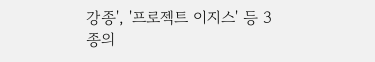강종', '프로젝트 이지스' 등 3종의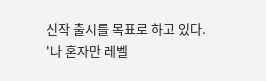신작 출시를 목표로 하고 있다. '나 혼자만 레벨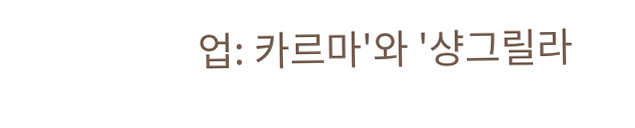업: 카르마'와 '샹그릴라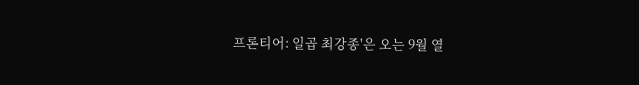프론티어: 일곱 최강종'은 오는 9월 열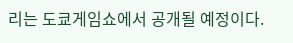리는 도쿄게임쇼에서 공개될 예정이다.